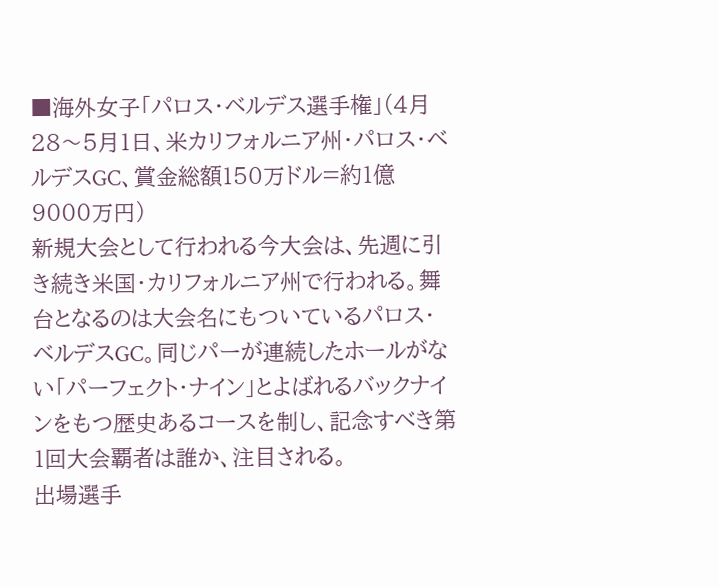■海外女子「パロス・ベルデス選手権」(4月28〜5月1日、米カリフォルニア州・パロス・ベルデスGC、賞金総額150万ドル=約1億9000万円)
新規大会として行われる今大会は、先週に引き続き米国・カリフォルニア州で行われる。舞台となるのは大会名にもついているパロス・ベルデスGC。同じパーが連続したホールがない「パーフェクト・ナイン」とよばれるバックナインをもつ歴史あるコースを制し、記念すべき第1回大会覇者は誰か、注目される。
出場選手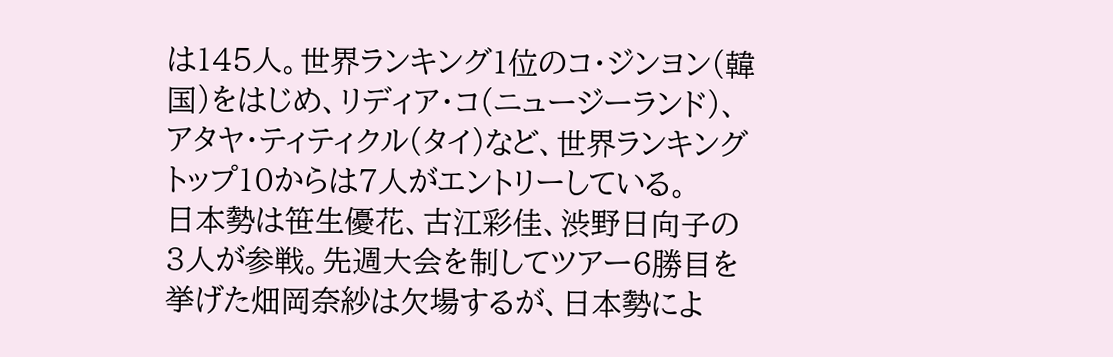は145人。世界ランキング1位のコ・ジンヨン(韓国)をはじめ、リディア・コ(ニュージーランド)、アタヤ・ティティクル(タイ)など、世界ランキングトップ10からは7人がエントリーしている。
日本勢は笹生優花、古江彩佳、渋野日向子の3人が参戦。先週大会を制してツアー6勝目を挙げた畑岡奈紗は欠場するが、日本勢によ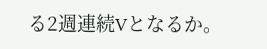る2週連続Vとなるか。